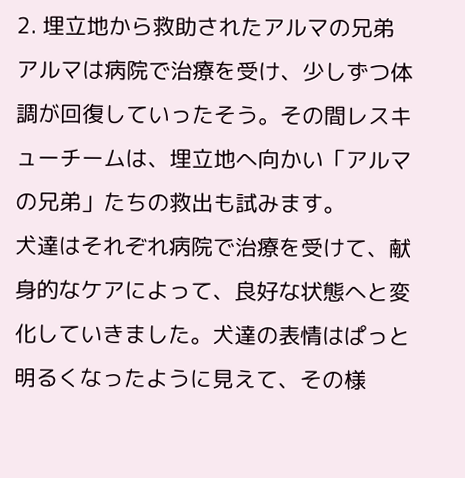2. 埋立地から救助されたアルマの兄弟
アルマは病院で治療を受け、少しずつ体調が回復していったそう。その間レスキューチームは、埋立地へ向かい「アルマの兄弟」たちの救出も試みます。
犬達はそれぞれ病院で治療を受けて、献身的なケアによって、良好な状態へと変化していきました。犬達の表情はぱっと明るくなったように見えて、その様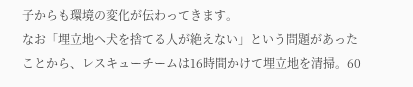子からも環境の変化が伝わってきます。
なお「埋立地へ犬を捨てる人が絶えない」という問題があったことから、レスキューチームは16時間かけて埋立地を清掃。60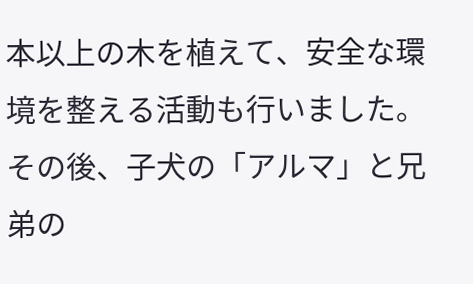本以上の木を植えて、安全な環境を整える活動も行いました。
その後、子犬の「アルマ」と兄弟の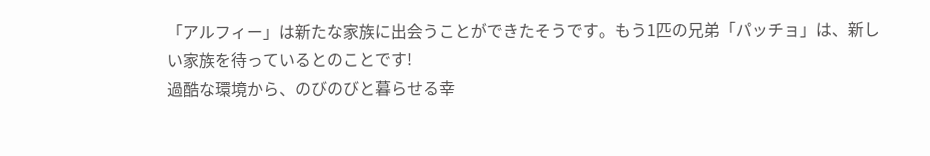「アルフィー」は新たな家族に出会うことができたそうです。もう1匹の兄弟「パッチョ」は、新しい家族を待っているとのことです!
過酷な環境から、のびのびと暮らせる幸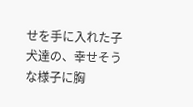せを手に入れた子犬達の、幸せそうな様子に胸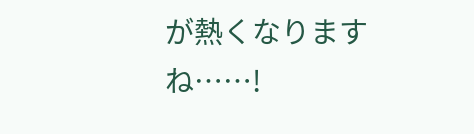が熱くなりますね……!